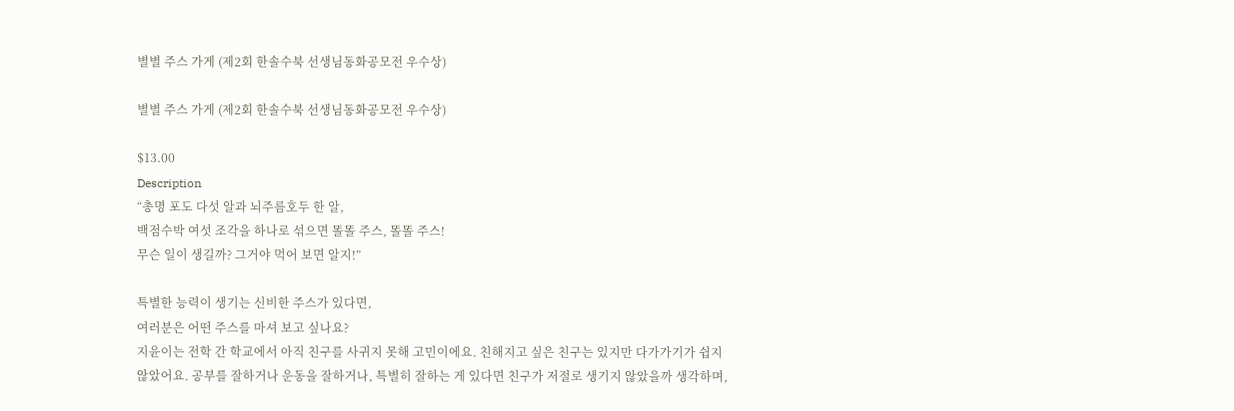별별 주스 가게 (제2회 한솔수북 선생님동화공모전 우수상)

별별 주스 가게 (제2회 한솔수북 선생님동화공모전 우수상)

$13.00
Description
“총명 포도 다섯 알과 뇌주름호두 한 알,
백점수박 여섯 조각을 하나로 섞으면 똘똘 주스, 똘똘 주스!
무슨 일이 생길까? 그거야 먹어 보면 알지!”

특별한 능력이 생기는 신비한 주스가 있다면,
여러분은 어떤 주스를 마셔 보고 싶나요?
지윤이는 전학 간 학교에서 아직 친구를 사귀지 못해 고민이에요. 친해지고 싶은 친구는 있지만 다가가기가 쉽지 않았어요. 공부를 잘하거나 운동을 잘하거나, 특별히 잘하는 게 있다면 친구가 저절로 생기지 않았을까 생각하며,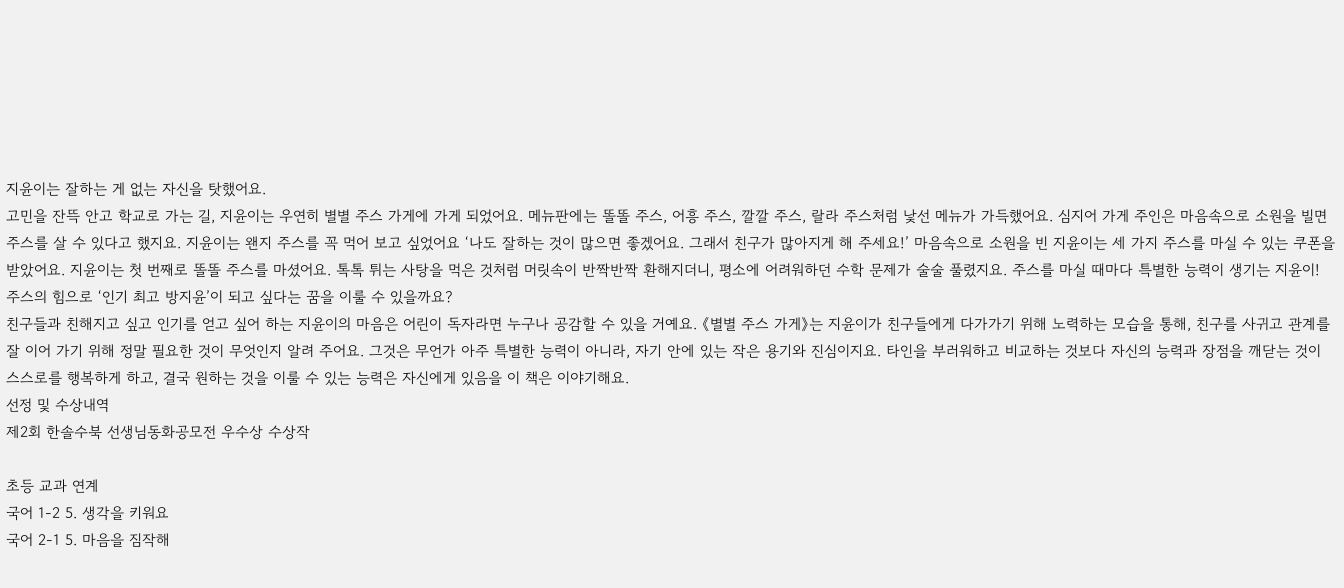지윤이는 잘하는 게 없는 자신을 탓했어요.
고민을 잔뜩 안고 학교로 가는 길, 지윤이는 우연히 별별 주스 가게에 가게 되었어요. 메뉴판에는 똘똘 주스, 어흥 주스, 깔깔 주스, 랄라 주스처럼 낯선 메뉴가 가득했어요. 심지어 가게 주인은 마음속으로 소원을 빌면 주스를 살 수 있다고 했지요. 지윤이는 왠지 주스를 꼭 먹어 보고 싶었어요 ‘나도 잘하는 것이 많으면 좋겠어요. 그래서 친구가 많아지게 해 주세요!’ 마음속으로 소원을 빈 지윤이는 세 가지 주스를 마실 수 있는 쿠폰을 받았어요. 지윤이는 첫 번째로 똘똘 주스를 마셨어요. 톡톡 튀는 사탕을 먹은 것처럼 머릿속이 반짝반짝 환해지더니, 평소에 어려워하던 수학 문제가 술술 풀렸지요. 주스를 마실 때마다 특별한 능력이 생기는 지윤이! 주스의 힘으로 ‘인기 최고 방지윤’이 되고 싶다는 꿈을 이룰 수 있을까요?
친구들과 친해지고 싶고 인기를 얻고 싶어 하는 지윤이의 마음은 어린이 독자라면 누구나 공감할 수 있을 거예요. 《별별 주스 가게》는 지윤이가 친구들에게 다가가기 위해 노력하는 모습을 통해, 친구를 사귀고 관계를 잘 이어 가기 위해 정말 필요한 것이 무엇인지 알려 주어요. 그것은 무언가 아주 특별한 능력이 아니라, 자기 안에 있는 작은 용기와 진심이지요. 타인을 부러워하고 비교하는 것보다 자신의 능력과 장점을 깨닫는 것이 스스로를 행복하게 하고, 결국 원하는 것을 이룰 수 있는 능력은 자신에게 있음을 이 책은 이야기해요.
선정 및 수상내역
제2회 한솔수북 선생님동화공모전 우수상 수상작

초등 교과 연계
국어 1-2 5. 생각을 키워요
국어 2-1 5. 마음을 짐작해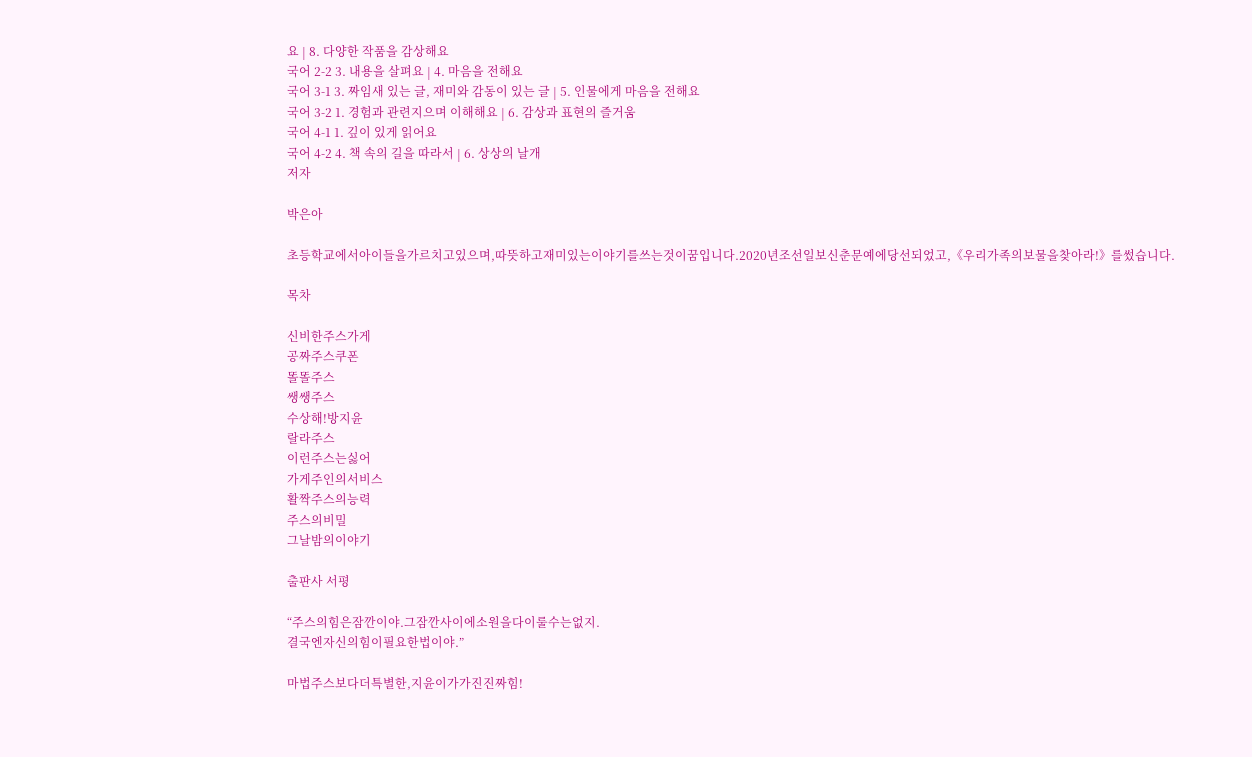요 | 8. 다양한 작품을 감상해요
국어 2-2 3. 내용을 살펴요 | 4. 마음을 전해요
국어 3-1 3. 짜임새 있는 글, 재미와 감동이 있는 글 | 5. 인물에게 마음을 전해요
국어 3-2 1. 경험과 관련지으며 이해해요 | 6. 감상과 표현의 즐거움
국어 4-1 1. 깊이 있게 읽어요
국어 4-2 4. 책 속의 길을 따라서 | 6. 상상의 날개
저자

박은아

초등학교에서아이들을가르치고있으며,따뜻하고재미있는이야기를쓰는것이꿈입니다.2020년조선일보신춘문예에당선되었고,《우리가족의보물을찾아라!》를썼습니다.

목차

신비한주스가게
공짜주스쿠폰
똘똘주스
쌩쌩주스
수상해!방지윤
랄라주스
이런주스는싫어
가게주인의서비스
활짝주스의능력
주스의비밀
그날밤의이야기

출판사 서평

“주스의힘은잠깐이야.그잠깐사이에소원을다이룰수는없지.
결국엔자신의힘이필요한법이야.”

마법주스보다더특별한,지윤이가가진진짜힘!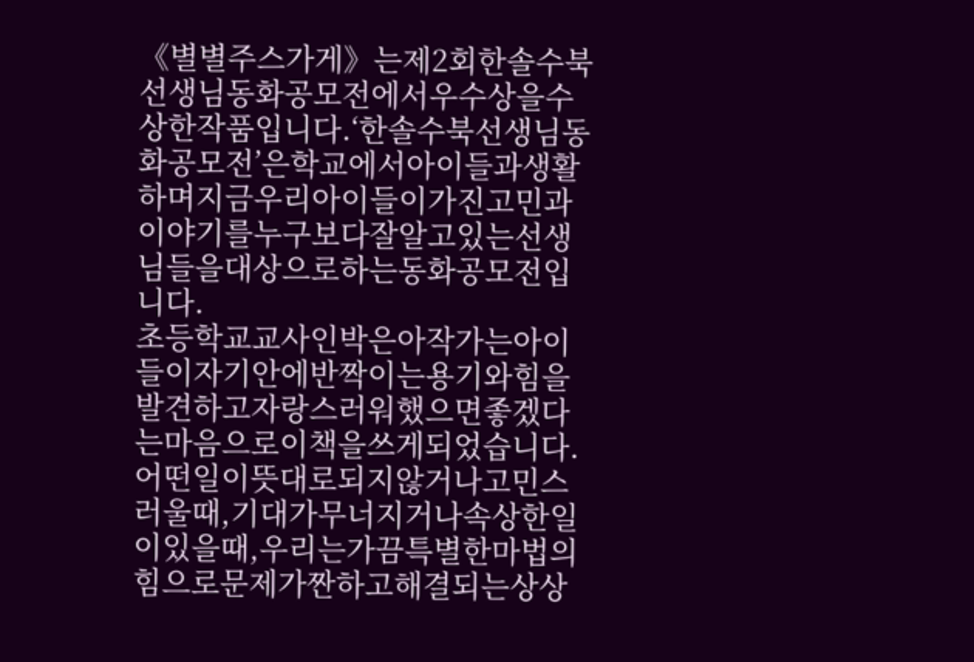《별별주스가게》는제2회한솔수북선생님동화공모전에서우수상을수상한작품입니다.‘한솔수북선생님동화공모전’은학교에서아이들과생활하며지금우리아이들이가진고민과이야기를누구보다잘알고있는선생님들을대상으로하는동화공모전입니다.
초등학교교사인박은아작가는아이들이자기안에반짝이는용기와힘을발견하고자랑스러워했으면좋겠다는마음으로이책을쓰게되었습니다.어떤일이뜻대로되지않거나고민스러울때,기대가무너지거나속상한일이있을때,우리는가끔특별한마법의힘으로문제가짠하고해결되는상상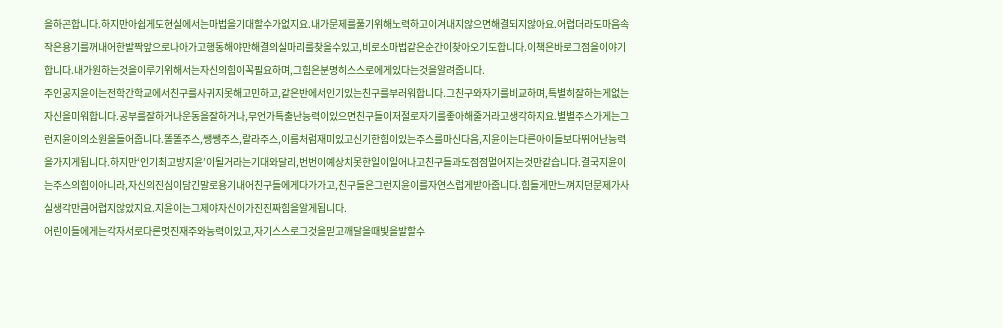을하곤합니다.하지만아쉽게도현실에서는마법을기대할수가없지요.내가문제를풀기위해노력하고이겨내지않으면해결되지않아요.어렵더라도마음속작은용기를꺼내어한발짝앞으로나아가고행동해야만해결의실마리를찾을수있고,비로소마법같은순간이찾아오기도합니다.이책은바로그점을이야기합니다.내가원하는것을이루기위해서는자신의힘이꼭필요하며,그힘은분명히스스로에게있다는것을알려줍니다.
주인공지윤이는전학간학교에서친구를사귀지못해고민하고,같은반에서인기있는친구를부러워합니다.그친구와자기를비교하며,특별히잘하는게없는자신을미워합니다.공부를잘하거나운동을잘하거나,무언가특출난능력이있으면친구들이저절로자기를좋아해줄거라고생각하지요.별별주스가게는그런지윤이의소원을들어줍니다.똘똘주스,쌩쌩주스,랄라주스,이름처럼재미있고신기한힘이있는주스를마신다음,지윤이는다른아이들보다뛰어난능력을가지게됩니다.하지만‘인기최고방지윤’이될거라는기대와달리,번번이예상치못한일이일어나고친구들과도점점멀어지는것만같습니다.결국지윤이는주스의힘이아니라,자신의진심이담긴말로용기내어친구들에게다가가고,친구들은그런지윤이를자연스럽게받아줍니다.힘들게만느껴지던문제가사실생각만큼어렵지않았지요.지윤이는그제야자신이가진진짜힘을알게됩니다.
어린이들에게는각자서로다른멋진재주와능력이있고,자기스스로그것을믿고깨달을때빛을발할수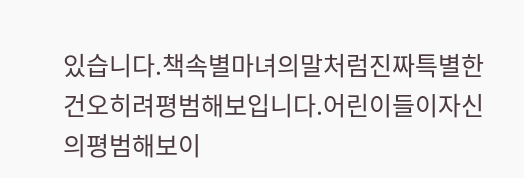있습니다.책속별마녀의말처럼진짜특별한건오히려평범해보입니다.어린이들이자신의평범해보이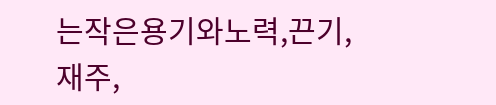는작은용기와노력,끈기,재주,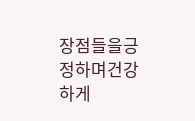장점들을긍정하며건강하게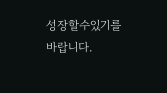성장할수있기를바랍니다.